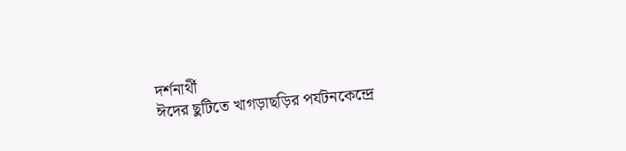দর্শনার্থী
ঈদের ছুটিতে খাগড়াছড়ির পর্যটনকেন্দ্রে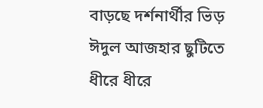বাড়ছে দর্শনার্থীর ভিড়
ঈদুল আজহার ছুটিতে ধীরে ধীরে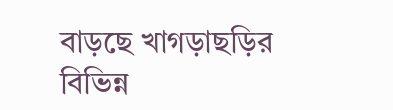বাড়ছে খাগড়াছড়ির বিভিন্ন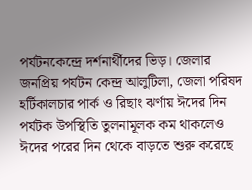পর্যটনকেন্দ্রে দর্শনার্থীদের ভিড়। জেলার জনপ্রিয় পর্যটন কেন্দ্র আলুটিলা, জেলা পরিষদ হর্টিকালচার পার্ক ও রিছাং ঝর্ণায় ঈদের দিন পর্যটক উপস্থিতি তুলনামূলক কম থাকলেও ঈদের পরের দিন থেকে বাড়তে শুরু করেছে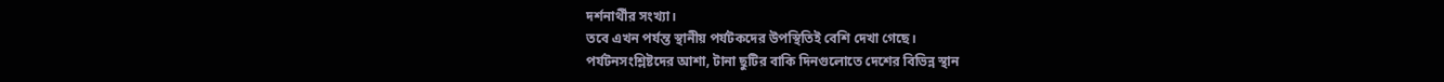দর্শনার্থীর সংখ্যা।
তবে এখন পর্যন্ত স্থানীয় পর্যটকদের উপস্থিতিই বেশি দেখা গেছে।
পর্যটনসংশ্লিষ্টদের আশা, টানা ছুটির বাকি দিনগুলোতে দেশের বিভিন্ন স্থান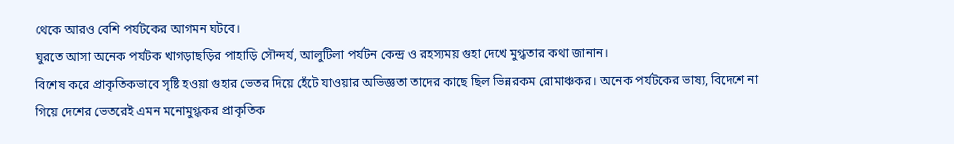থেকে আরও বেশি পর্যটকের আগমন ঘটবে।
ঘুরতে আসা অনেক পর্যটক খাগড়াছড়ির পাহাড়ি সৌন্দর্য, আলুটিলা পর্যটন কেন্দ্র ও রহস্যময় গুহা দেখে মুগ্ধতার কথা জানান।
বিশেষ করে প্রাকৃতিকভাবে সৃষ্টি হওয়া গুহার ভেতর দিয়ে হেঁটে যাওয়ার অভিজ্ঞতা তাদের কাছে ছিল ভিন্নরকম রোমাঞ্চকর। অনেক পর্যটকের ভাষ্য, বিদেশে না গিয়ে দেশের ভেতরেই এমন মনোমুগ্ধকর প্রাকৃতিক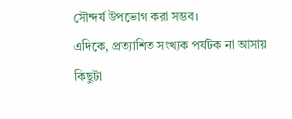সৌন্দর্য উপভোগ করা সম্ভব।
এদিকে, প্রত্যাশিত সংখ্যক পর্যটক না আসায় কিছুটা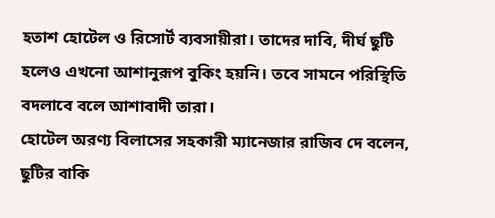হতাশ হোটেল ও রিসোর্ট ব্যবসায়ীরা। তাদের দাবি, দীর্ঘ ছুটি হলেও এখনো আশানুরূপ বুকিং হয়নি। তবে সামনে পরিস্থিতি বদলাবে বলে আশাবাদী তারা।
হোটেল অরণ্য বিলাসের সহকারী ম্যানেজার রাজিব দে বলেন, ছুটির বাকি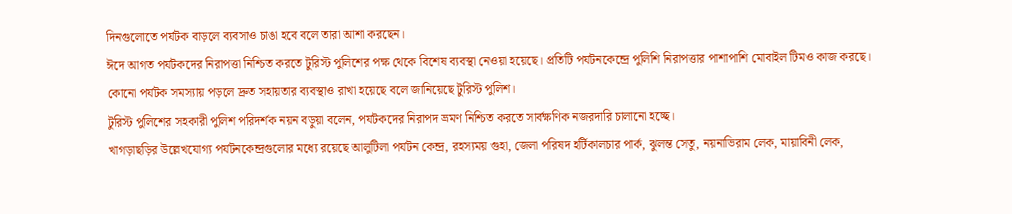দিনগুলোতে পর্যটক বাড়লে ব্যবসাও চাঙা হবে বলে তারা আশা করছেন।
ঈদে আগত পর্যটকদের নিরাপত্তা নিশ্চিত করতে টুরিস্ট পুলিশের পক্ষ থেকে বিশেষ ব্যবস্থা নেওয়া হয়েছে। প্রতিটি পর্যটনকেন্দ্রে পুলিশি নিরাপত্তার পাশাপাশি মোবাইল টিমও কাজ করছে।
কোনো পর্যটক সমস্যায় পড়লে দ্রুত সহায়তার ব্যবস্থাও রাখা হয়েছে বলে জানিয়েছে টুরিস্ট পুলিশ।
টুরিস্ট পুলিশের সহকারী পুলিশ পরিদর্শক নয়ন বড়ুয়া বলেন, পর্যটকদের নিরাপদ ভ্রমণ নিশ্চিত করতে সার্বক্ষণিক নজরদারি চালানো হচ্ছে।
খাগড়াছড়ির উল্লেখযোগ্য পর্যটনকেন্দ্রগুলোর মধ্যে রয়েছে আলুটিলা পর্যটন কেন্দ্র, রহস্যময় গুহা, জেলা পরিষদ হর্টিকালচার পার্ক, ঝুলন্ত সেতু, নয়নাভিরাম লেক, মায়াবিনী লেক,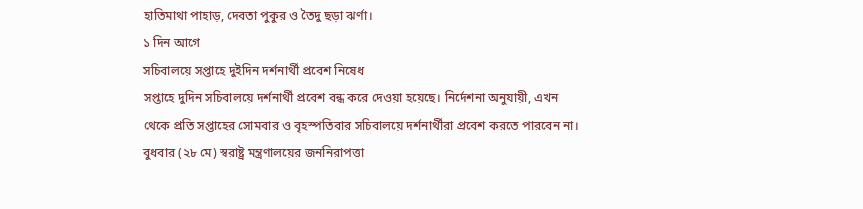হাতিমাথা পাহাড়, দেবতা পুকুর ও তৈদু ছড়া ঝর্ণা।
১ দিন আগে
সচিবালয়ে সপ্তাহে দুইদিন দর্শনার্থী প্রবেশ নিষেধ
সপ্তাহে দুদিন সচিবালয়ে দর্শনার্থী প্রবেশ বন্ধ করে দেওয়া হয়েছে। নির্দেশনা অনুযায়ী, এখন থেকে প্রতি সপ্তাহের সোমবার ও বৃহস্পতিবার সচিবালয়ে দর্শনার্থীরা প্রবেশ করতে পারবেন না।
বুধবার (২৮ মে) স্বরাষ্ট্র মন্ত্রণালয়ের জননিরাপত্তা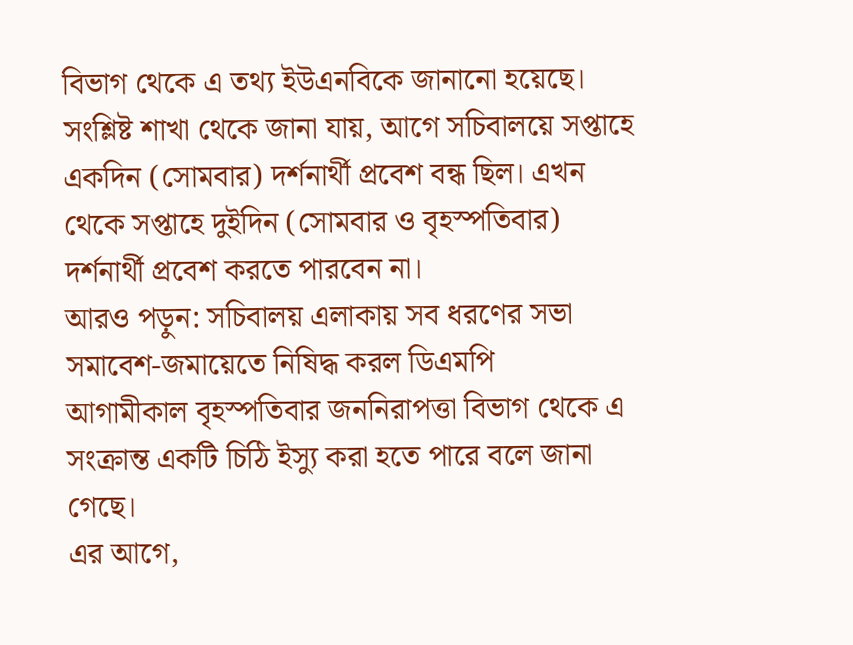বিভাগ থেকে এ তথ্য ইউএনবিকে জানানো হয়েছে।
সংশ্লিষ্ট শাখা থেকে জানা যায়, আগে সচিবালয়ে সপ্তাহে একদিন (সোমবার) দর্শনার্থী প্রবেশ বন্ধ ছিল। এখন থেকে সপ্তাহে দুইদিন (সোমবার ও বৃহস্পতিবার) দর্শনার্থী প্রবেশ করতে পারবেন না।
আরও পড়ুন: সচিবালয় এলাকায় সব ধরণের সভা সমাবেশ-জমায়েতে নিষিদ্ধ করল ডিএমপি
আগামীকাল বৃহস্পতিবার জননিরাপত্তা বিভাগ থেকে এ সংক্রান্ত একটি চিঠি ইস্যু করা হতে পারে বলে জানা গেছে।
এর আগে,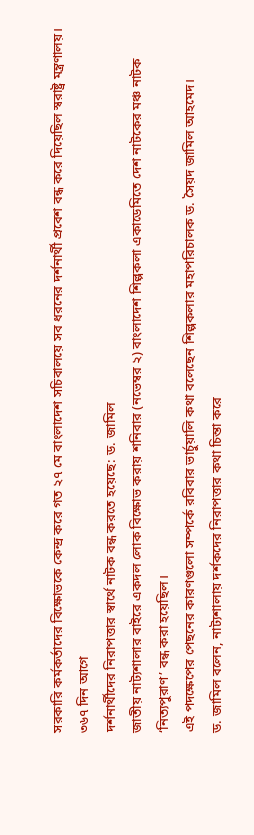সরকারি কর্মকর্তাদের বিক্ষোভকে কেন্দ্র করে গত ২৭ মে বাংলাদেশ সচিবালয়ে সব ধরনের দর্শনার্থী প্রবেশ বন্ধ করে দিয়েছিল স্বরাষ্ট্র মন্ত্রণালয়।
৩৬৭ দিন আগে
দর্শনার্থীদের নিরাপত্তার স্বার্থে নাটক বন্ধ করতে হয়েছে: ড. জামিল
জাতীয় নাট্যশালার বাইরে একদল লোক বিক্ষোভ করায় শনিবার (নভেম্বর ২) বাংলাদেশ শিল্পকলা একাডেমিতে দেশ নাটকের মঞ্চ নাটক ‘নিত্যপুরাণ’ বন্ধ করা হয়েছিল।
এই পদক্ষেপের পেছনের কারণগুলো সম্পর্কে রবিবার ভার্চুয়ালি কথা বলেছেন শিল্পকলার মহাপরিচালক ড. সৈয়দ জামিল আহমেদ।
ড. জামিল বলেন, নাট্যশালায় দর্শকদের নিরাপত্তার কথা চিন্তা করে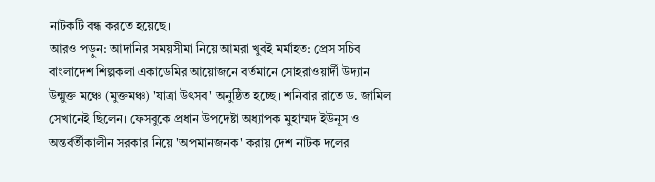নাটকটি বন্ধ করতে হয়েছে।
আরও পড়ুন: আদানির সময়সীমা নিয়ে আমরা খুবই মর্মাহত: প্রেস সচিব
বাংলাদেশ শিল্পকলা একাডেমির আয়োজনে বর্তমানে সোহরাওয়ার্দী উদ্যান উন্মুক্ত মঞ্চে (মুক্তমঞ্চ) 'যাত্রা উৎসব' অনুষ্ঠিত হচ্ছে। শনিবার রাতে ড. জামিল সেখানেই ছিলেন। ফেসবুকে প্রধান উপদেষ্টা অধ্যাপক মুহাম্মদ ইউনূস ও অন্তর্বর্তীকালীন সরকার নিয়ে 'অপমানজনক' করায় দেশ নাটক দলের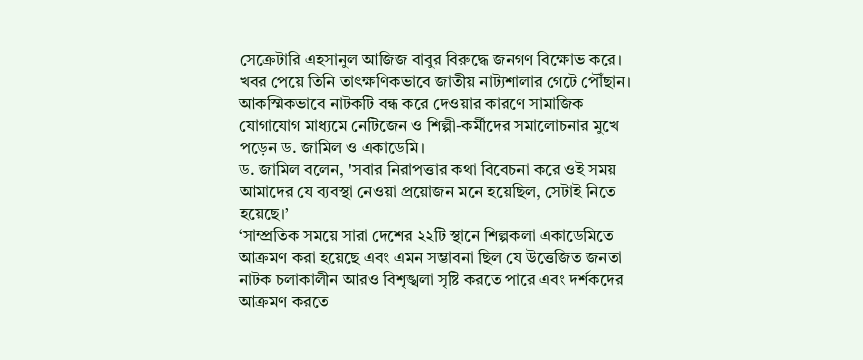সেক্রেটারি এহসানুল আজিজ বাবুর বিরুদ্ধে জনগণ বিক্ষোভ করে। খবর পেয়ে তিনি তাৎক্ষণিকভাবে জাতীয় নাট্যশালার গেটে পৌঁছান।
আকস্মিকভাবে নাটকটি বন্ধ করে দেওয়ার কারণে সামাজিক যোগাযোগ মাধ্যমে নেটিজেন ও শিল্পী-কর্মীদের সমালোচনার মুখে পড়েন ড. জামিল ও একাডেমি।
ড. জামিল বলেন, 'সবার নিরাপত্তার কথা বিবেচনা করে ওই সময় আমাদের যে ব্যবস্থা নেওয়া প্রয়োজন মনে হয়েছিল, সেটাই নিতে হয়েছে।’
‘সাম্প্রতিক সময়ে সারা দেশের ২২টি স্থানে শিল্পকলা একাডেমিতে আক্রমণ করা হয়েছে এবং এমন সম্ভাবনা ছিল যে উত্তেজিত জনতা নাটক চলাকালীন আরও বিশৃঙ্খলা সৃষ্টি করতে পারে এবং দর্শকদের আক্রমণ করতে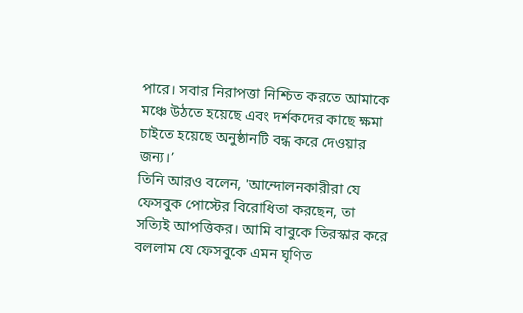পারে। সবার নিরাপত্তা নিশ্চিত করতে আমাকে মঞ্চে উঠতে হয়েছে এবং দর্শকদের কাছে ক্ষমা চাইতে হয়েছে অনুষ্ঠানটি বন্ধ করে দেওয়ার জন্য।’
তিনি আরও বলেন, 'আন্দোলনকারীরা যে ফেসবুক পোস্টের বিরোধিতা করছেন, তা সত্যিই আপত্তিকর। আমি বাবুকে তিরস্কার করে বললাম যে ফেসবুকে এমন ঘৃণিত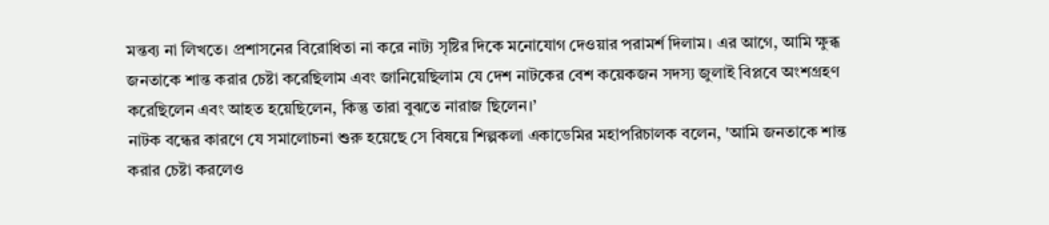মন্তব্য না লিখতে। প্রশাসনের বিরোধিতা না করে নাট্য সৃষ্টির দিকে মনোযোগ দেওয়ার পরামর্শ দিলাম। এর আগে, আমি ক্ষুব্ধ জনতাকে শান্ত করার চেষ্টা করেছিলাম এবং জানিয়েছিলাম যে দেশ নাটকের বেশ কয়েকজন সদস্য জুলাই বিপ্লবে অংশগ্রহণ করেছিলেন এবং আহত হয়েছিলেন, কিন্তু তারা বুঝতে নারাজ ছিলেন।’
নাটক বন্ধের কারণে যে সমালোচনা শুরু হয়েছে সে বিষয়ে শিল্পকলা একাডেমির মহাপরিচালক বলেন, 'আমি জনতাকে শান্ত করার চেষ্টা করলেও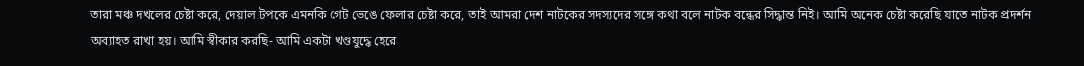তারা মঞ্চ দখলের চেষ্টা করে, দেয়াল টপকে এমনকি গেট ভেঙে ফেলার চেষ্টা করে, তাই আমরা দেশ নাটকের সদস্যদের সঙ্গে কথা বলে নাটক বন্ধের সিদ্ধান্ত নিই। আমি অনেক চেষ্টা করেছি যাতে নাটক প্রদর্শন অব্যাহত রাখা হয়। আমি স্বীকার করছি- আমি একটা খণ্ডযুদ্ধে হেরে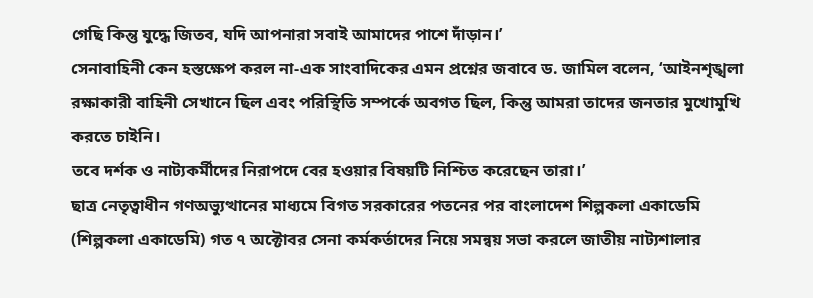গেছি কিন্তু যুদ্ধে জিতব, যদি আপনারা সবাই আমাদের পাশে দাঁড়ান।’
সেনাবাহিনী কেন হস্তক্ষেপ করল না-এক সাংবাদিকের এমন প্রশ্নের জবাবে ড. জামিল বলেন, ‘আইনশৃঙ্খলা রক্ষাকারী বাহিনী সেখানে ছিল এবং পরিস্থিতি সম্পর্কে অবগত ছিল, কিন্তু আমরা তাদের জনতার মুখোমুখি করতে চাইনি।
তবে দর্শক ও নাট্যকর্মীদের নিরাপদে বের হওয়ার বিষয়টি নিশ্চিত করেছেন তারা।’
ছাত্র নেতৃত্বাধীন গণঅভ্যুত্থানের মাধ্যমে বিগত সরকারের পতনের পর বাংলাদেশ শিল্পকলা একাডেমি (শিল্পকলা একাডেমি) গত ৭ অক্টোবর সেনা কর্মকর্তাদের নিয়ে সমন্বয় সভা করলে জাতীয় নাট্যশালার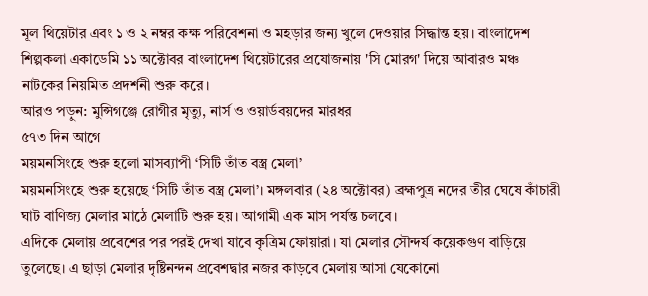মূল থিয়েটার এবং ১ ও ২ নম্বর কক্ষ পরিবেশনা ও মহড়ার জন্য খুলে দেওয়ার সিদ্ধান্ত হয়। বাংলাদেশ শিল্পকলা একাডেমি ১১ অক্টোবর বাংলাদেশ থিয়েটারের প্রযোজনায় 'সি মোরগ' দিয়ে আবারও মঞ্চ নাটকের নিয়মিত প্রদর্শনী শুরু করে।
আরও পড়ুন: মুন্সিগঞ্জে রোগীর মৃত্যু, নার্স ও ওয়ার্ডবয়দের মারধর
৫৭৩ দিন আগে
ময়মনসিংহে শুরু হলো মাসব্যাপী ‘সিটি তাঁত বস্ত্র মেলা’
ময়মনসিংহে শুরু হয়েছে ‘সিটি তাঁত বস্ত্র মেলা’। মঙ্গলবার (২৪ অক্টোবর) ব্রহ্মপুত্র নদের তীর ঘেষে কাঁচারী ঘাট বাণিজ্য মেলার মাঠে মেলাটি শুরু হয়। আগামী এক মাস পর্যন্ত চলবে।
এদিকে মেলায় প্রবেশের পর পরই দেখা যাবে কৃত্রিম ফোয়ারা। যা মেলার সৌন্দর্য কয়েকগুণ বাড়িয়ে তুলেছে। এ ছাড়া মেলার দৃষ্টিনন্দন প্রবেশদ্বার নজর কাড়বে মেলায় আসা যেকোনো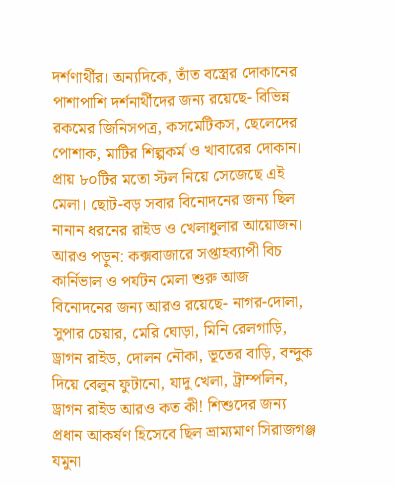দর্শণার্থীর। অন্যদিকে, তাঁত বস্ত্রের দোকানের পাশাপাশি দর্শনার্থীদের জন্য রয়েছে- বিভিন্ন রকমের জিনিসপত্র, কসমেটিকস, ছেলেদের পোশাক, মাটির শিল্পকর্ম ও খাবারের দোকান। প্রায় ৮০টির মতো স্টল নিয়ে সেজেছে এই মেলা। ছোট-বড় সবার বিনোদনের জন্য ছিল নানান ধরনের রাইড ও খেলাধুলার আয়োজন।
আরও পড়ুন: কক্সবাজারে সপ্তাহব্যাপী বিচ কার্নিভাল ও পর্যটন মেলা শুরু আজ
বিনোদনের জন্য আরও রয়েছে- নাগর-দোলা, সুপার চেয়ার, মেরি ঘোড়া, মিনি রেলগাড়ি, ড্রাগন রাইড, দোলন নৌকা, ভূতের বাড়ি, বন্দুক দিয়ে বেলুন ফুটানো, যাদু খেলা, ট্রাম্পলিন, ড্রাগন রাইড আরও কত কী! শিশুদের জন্য প্রধান আকর্ষণ হিসেবে ছিল ভ্রাম্যমাণ সিরাজগঞ্জ যমুনা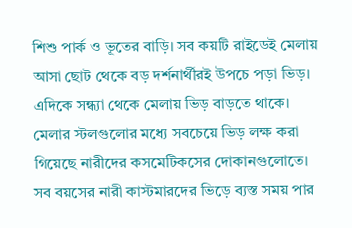শিশু পার্ক ও ভূতের বাড়ি। সব কয়টি রাইডেই মেলায় আসা ছোট থেকে বড় দর্শনার্থীরই উপচে পড়া ভিড়।
এদিকে সন্ধ্যা থেকে মেলায় ভিড় বাড়তে থাকে। মেলার স্টলগুলোর মধ্যে সবচেয়ে ভিড় লক্ষ করা গিয়েছে নারীদের কসমেটিকসের দোকানগুলোতে। সব বয়সের নারী কাস্টমারদের ভিড়ে ব্যস্ত সময় পার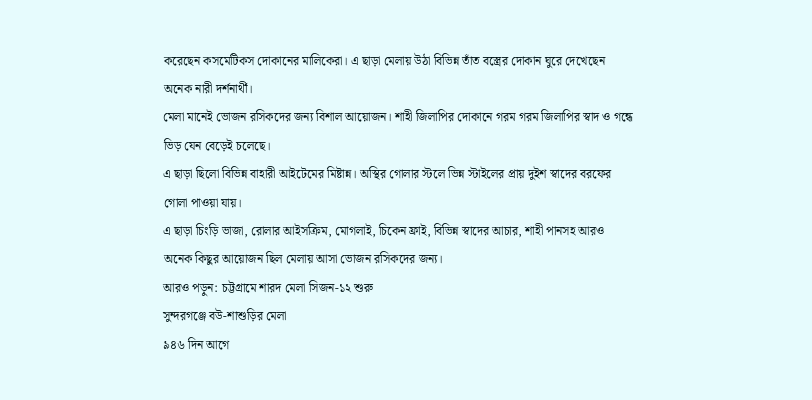করেছেন কসমেটিকস দোকানের মালিকেরা। এ ছাড়া মেলায় উঠা বিভিন্ন তাঁত বস্ত্রের দোকান ঘুরে দেখেছেন অনেক নারী দর্শনার্থী।
মেলা মানেই ভোজন রসিকদের জন্য বিশাল আয়োজন। শাহী জিলাপির দোকানে গরম গরম জিলাপির স্বাদ ও গন্ধে ভিড় যেন বেড়েই চলেছে।
এ ছাড়া ছিলো বিভিন্ন বাহারী আইটেমের মিষ্টান্ন। অস্থির গোলার স্টলে ভিন্ন স্টাইলের প্রায় দুইশ স্বাদের বরফের গোলা পাওয়া যায়।
এ ছাড়া চিংড়ি ভাজা, রোলার আইসক্রিম, মোগলাই, চিকেন ফ্রাই, বিভিন্ন স্বাদের আচার, শাহী পানসহ আরও অনেক কিছুর আয়োজন ছিল মেলায় আসা ভোজন রসিকদের জন্য।
আরও পড়ুন: চট্টগ্রামে শারদ মেলা সিজন-১২ শুরু
সুন্দরগঞ্জে বউ-শাশুড়ির মেলা
৯৪৬ দিন আগে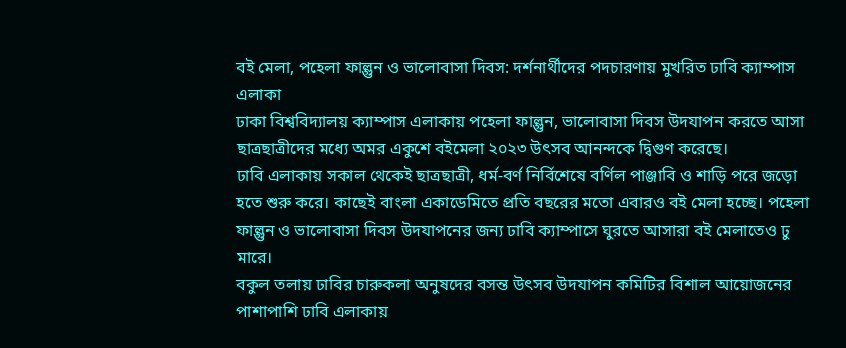বই মেলা, পহেলা ফাল্গুন ও ভালোবাসা দিবস: দর্শনার্থীদের পদচারণায় মুখরিত ঢাবি ক্যাম্পাস এলাকা
ঢাকা বিশ্ববিদ্যালয় ক্যাম্পাস এলাকায় পহেলা ফাল্গুন, ভালোবাসা দিবস উদযাপন করতে আসা ছাত্রছাত্রীদের মধ্যে অমর একুশে বইমেলা ২০২৩ উৎসব আনন্দকে দ্বিগুণ করেছে।
ঢাবি এলাকায় সকাল থেকেই ছাত্রছাত্রী, ধর্ম-বর্ণ নির্বিশেষে বর্ণিল পাঞ্জাবি ও শাড়ি পরে জড়ো হতে শুরু করে। কাছেই বাংলা একাডেমিতে প্রতি বছরের মতো এবারও বই মেলা হচ্ছে। পহেলা ফাল্গুন ও ভালোবাসা দিবস উদযাপনের জন্য ঢাবি ক্যাম্পাসে ঘুরতে আসারা বই মেলাতেও ঢু মারে।
বকুল তলায় ঢাবির চারুকলা অনুষদের বসন্ত উৎসব উদযাপন কমিটির বিশাল আয়োজনের পাশাপাশি ঢাবি এলাকায়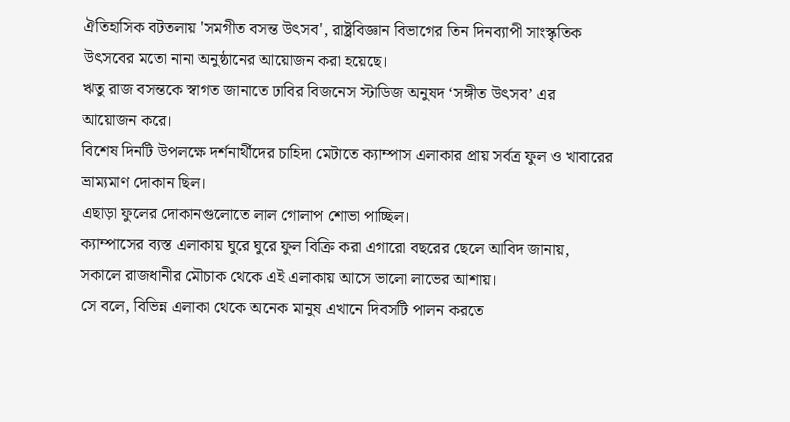ঐতিহাসিক বটতলায় 'সমগীত বসন্ত উৎসব', রাষ্ট্রবিজ্ঞান বিভাগের তিন দিনব্যাপী সাংস্কৃতিক উৎসবের মতো নানা অনুষ্ঠানের আয়োজন করা হয়েছে।
ঋতু রাজ বসন্তকে স্বাগত জানাতে ঢাবির বিজনেস স্টাডিজ অনুষদ ‘সঙ্গীত উৎসব’ এর আয়োজন করে।
বিশেষ দিনটি উপলক্ষে দর্শনার্থীদের চাহিদা মেটাতে ক্যাম্পাস এলাকার প্রায় সর্বত্র ফুল ও খাবারের ভ্রাম্যমাণ দোকান ছিল।
এছাড়া ফুলের দোকানগুলোতে লাল গোলাপ শোভা পাচ্ছিল।
ক্যাম্পাসের ব্যস্ত এলাকায় ঘুরে ঘুরে ফুল বিক্রি করা এগারো বছরের ছেলে আবিদ জানায়, সকালে রাজধানীর মৌচাক থেকে এই এলাকায় আসে ভালো লাভের আশায়।
সে বলে, বিভিন্ন এলাকা থেকে অনেক মানুষ এখানে দিবসটি পালন করতে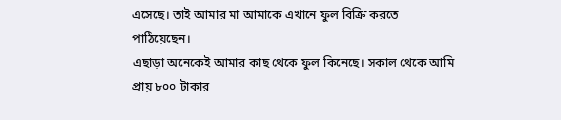এসেছে। তাই আমার মা আমাকে এখানে ফুল বিক্রি করতে পাঠিয়েছেন।
এছাড়া অনেকেই আমার কাছ থেকে ফুল কিনেছে। সকাল থেকে আমি প্রায় ৮০০ টাকার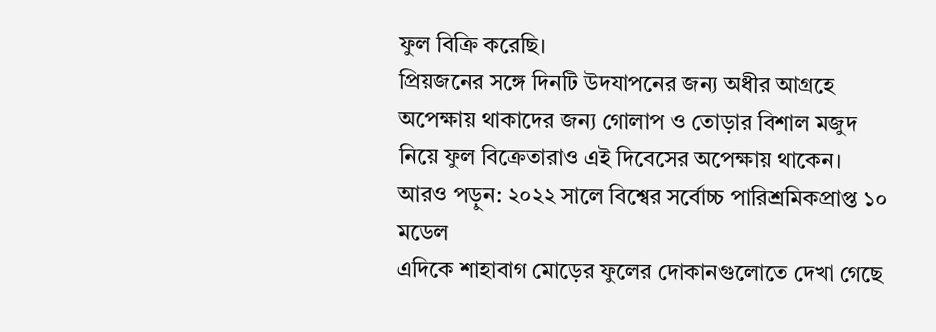ফুল বিক্রি করেছি।
প্রিয়জনের সঙ্গে দিনটি উদযাপনের জন্য অধীর আগ্রহে অপেক্ষায় থাকাদের জন্য গোলাপ ও তোড়ার বিশাল মজুদ নিয়ে ফুল বিক্রেতারাও এই দিবেসের অপেক্ষায় থাকেন।
আরও পড়ুন: ২০২২ সালে বিশ্বের সর্বোচ্চ পারিশ্রমিকপ্রাপ্ত ১০ মডেল
এদিকে শাহাবাগ মোড়ের ফুলের দোকানগুলোতে দেখা গেছে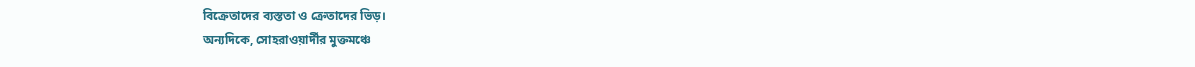বিক্রেতাদের ব্যস্ততা ও ক্রেতাদের ভিড়।
অন্যদিকে, সোহরাওয়ার্দীর মুক্তমঞ্চে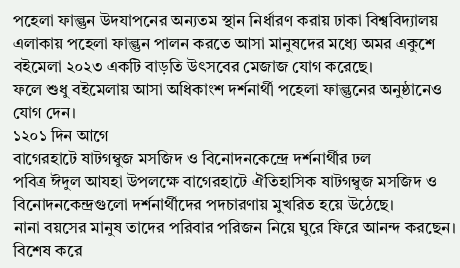পহেলা ফাল্গুন উদযাপনের অন্যতম স্থান নির্ধারণ করায় ঢাকা বিশ্ববিদ্যালয় এলাকায় পহেলা ফাল্গুন পালন করতে আসা মানুষদের মধ্যে অমর একুশে বইমেলা ২০২৩ একটি বাড়তি উৎসবের মেজাজ যোগ করেছে।
ফলে শুধু বইমেলায় আসা অধিকাংশ দর্শনার্থী পহেলা ফাল্গুনের অনুষ্ঠানেও যোগ দেন।
১২০১ দিন আগে
বাগেরহাটে ষাটগম্বুজ মসজিদ ও বিনোদনকেন্দ্রে দর্শনার্থীর ঢল
পবিত্র ঈদুল আযহা উপলক্ষে বাগেরহাটে ঐতিহাসিক ষাটগম্বুজ মসজিদ ও বিনোদনকেন্দ্রগুলো দর্শনার্থীদের পদচারণায় মুখরিত হয়ে উঠেছে।
নানা বয়সের মানুষ তাদের পরিবার পরিজন নিয়ে ঘুরে ফিরে আনন্দ করছেন। বিশেষ করে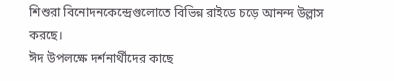শিশুরা বিনোদনকেন্দ্রেগুলোতে বিভিন্ন রাইডে চড়ে আনন্দ উল্লাস করছে।
ঈদ উপলক্ষে দর্শনার্থীদের কাছে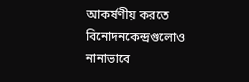আকর্ষণীয় করতে বিনোদনকেন্দ্রগুলোও নানাভাবে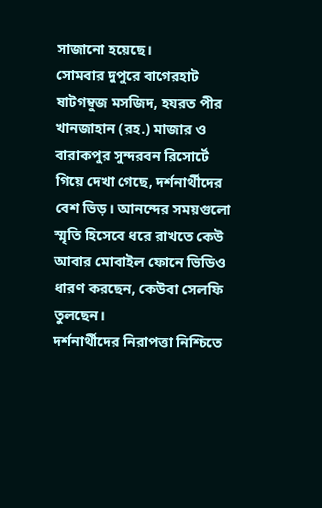সাজানো হয়েছে।
সোমবার দুপুরে বাগেরহাট ষাটগম্বুজ মসজিদ, হযরত পীর খানজাহান (রহ.) মাজার ও বারাকপুর সুন্দরবন রিসোর্টে গিয়ে দেখা গেছে, দর্শনার্থীদের বেশ ভিড়। আনন্দের সময়গুলো স্মৃতি হিসেবে ধরে রাখতে কেউ আবার মোবাইল ফোনে ভিডিও ধারণ করছেন, কেউবা সেলফি তুলছেন।
দর্শনার্থীদের নিরাপত্তা নিশ্চিতে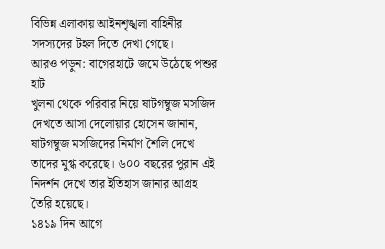বিভিন্ন এলাকায় আইনশৃঙ্খলা বাহিনীর সদস্যদের টহল দিতে দেখা গেছে।
আরও পড়ুন: বাগেরহাটে জমে উঠেছে পশুর হাট
খুলনা থেকে পরিবার নিয়ে ষাটগম্বুজ মসজিদ দেখতে আসা দেলোয়ার হোসেন জানান, ষাটগম্বুজ মসজিদের নির্মাণ শৈলি দেখে তাদের মুগ্ধ করেছে। ৬০০ বছরের পুরান এই নিদর্শন দেখে তার ইতিহাস জানার আগ্রহ তৈরি হয়েছে।
১৪১৯ দিন আগে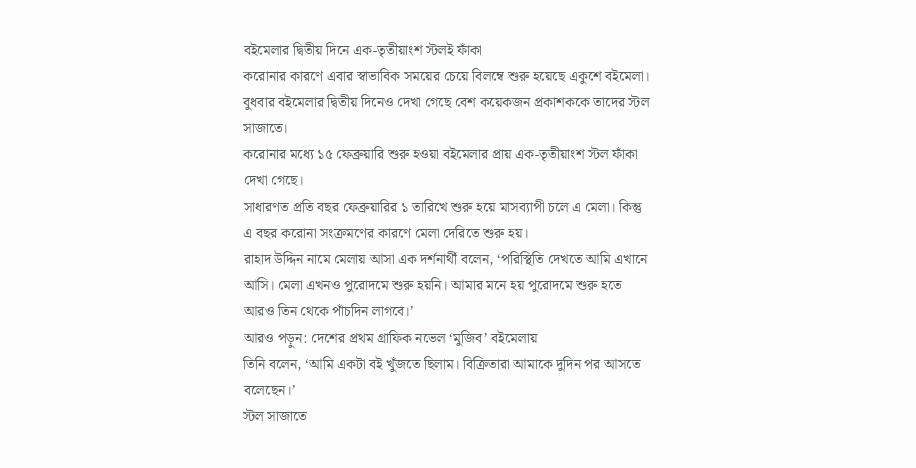বইমেলার দ্বিতীয় দিনে এক-তৃতীয়াংশ স্টলই ফাঁকা
করোনার কারণে এবার স্বাভাবিক সময়ের চেয়ে বিলম্বে শুরু হয়েছে একুশে বইমেলা। বুধবার বইমেলার দ্বিতীয় দিনেও দেখা গেছে বেশ কয়েকজন প্রকাশককে তাদের স্টল সাজাতে।
করোনার মধ্যে ১৫ ফেব্রুয়ারি শুরু হওয়া বইমেলার প্রায় এক-তৃতীয়াংশ স্টল ফাঁকা দেখা গেছে।
সাধারণত প্রতি বছর ফেব্রুয়ারির ১ তারিখে শুরু হয়ে মাসব্যাপী চলে এ মেলা। কিন্তু এ বছর করোনা সংক্রমণের কারণে মেলা দেরিতে শুরু হয়।
রাহাদ উদ্দিন নামে মেলায় আসা এক দর্শনার্থী বলেন, ‘পরিস্থিতি দেখতে আমি এখানে আসি। মেলা এখনও পুরোদমে শুরু হয়নি। আমার মনে হয় পুরোদমে শুরু হতে আরও তিন থেকে পাঁচদিন লাগবে।’
আরও পড়ুন: দেশের প্রথম গ্রাফিক নভেল ‘মুজিব’ বইমেলায়
তিনি বলেন, ‘আমি একটা বই খুঁজতে ছিলাম। বিক্রিতারা আমাকে দুদিন পর আসতে বলেছেন।’
স্টল সাজাতে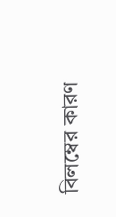বিলম্বের কারণ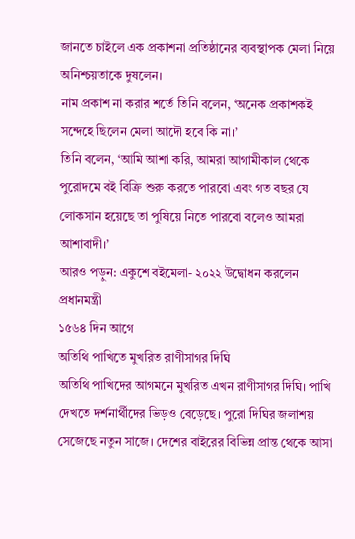জানতে চাইলে এক প্রকাশনা প্রতিষ্ঠানের ব্যবস্থাপক মেলা নিয়ে অনিশ্চয়তাকে দুষলেন।
নাম প্রকাশ না করার শর্তে তিনি বলেন, ‘অনেক প্রকাশকই সন্দেহে ছিলেন মেলা আদৌ হবে কি না।’
তিনি বলেন, ‘আমি আশা করি, আমরা আগামীকাল থেকে পুরোদমে বই বিক্রি শুরু করতে পারবো এবং গত বছর যে লোকসান হয়েছে তা পুষিয়ে নিতে পারবো বলেও আমরা আশাবাদী।’
আরও পড়ুন: একুশে বইমেলা- ২০২২ উদ্বোধন করলেন প্রধানমন্ত্রী
১৫৬৪ দিন আগে
অতিথি পাখিতে মুখরিত রাণীসাগর দিঘি
অতিথি পাখিদের আগমনে মুখরিত এখন রাণীসাগর দিঘি। পাখি দেখতে দর্শনার্থীদের ভিড়ও বেড়েছে। পুরো দিঘির জলাশয় সেজেছে নতুন সাজে। দেশের বাইরের বিভিন্ন প্রান্ত থেকে আসা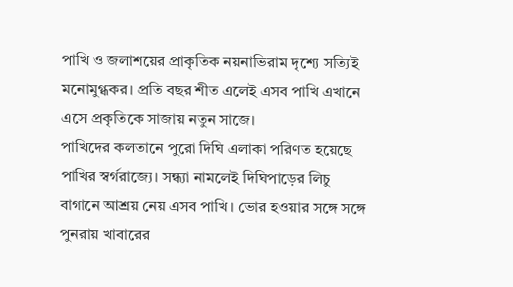পাখি ও জলাশয়ের প্রাকৃতিক নয়নাভিরাম দৃশ্যে সত্যিই মনোমুগ্ধকর। প্রতি বছর শীত এলেই এসব পাখি এখানে এসে প্রকৃতিকে সাজায় নতুন সাজে।
পাখিদের কলতানে পুরো দিঘি এলাকা পরিণত হয়েছে পাখির স্বর্গরাজ্যে। সন্ধ্যা নামলেই দিঘিপাড়ের লিচু বাগানে আশ্রয় নেয় এসব পাখি। ভোর হওয়ার সঙ্গে সঙ্গে পুনরায় খাবারের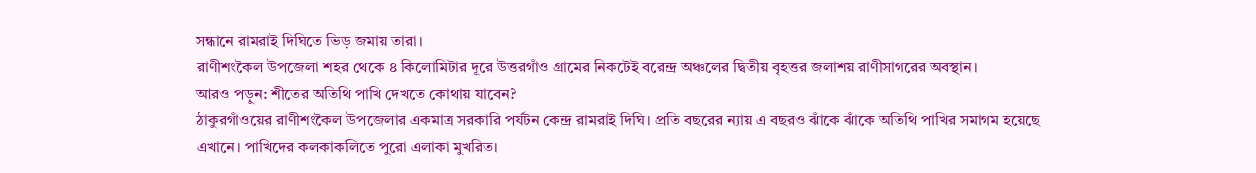সন্ধানে রামরাই দিঘিতে ভিড় জমায় তারা।
রাণীশংকৈল উপজেলা শহর থেকে ৪ কিলোমিটার দূরে উত্তরগাঁও গ্রামের নিকটেই বরেন্দ্র অঞ্চলের দ্বিতীয় বৃহত্তর জলাশয় রাণীসাগরের অবস্থান।
আরও পড়ুন: শীতের অতিথি পাখি দেখতে কোথায় যাবেন?
ঠাকুরগাঁওয়ের রাণীশংকৈল উপজেলার একমাত্র সরকারি পর্যটন কেন্দ্র রামরাই দিঘি। প্রতি বছরের ন্যায় এ বছরও ঝাঁকে ঝাঁকে অতিথি পাখির সমাগম হয়েছে এখানে। পাখিদের কলকাকলিতে পুরো এলাকা মুখরিত।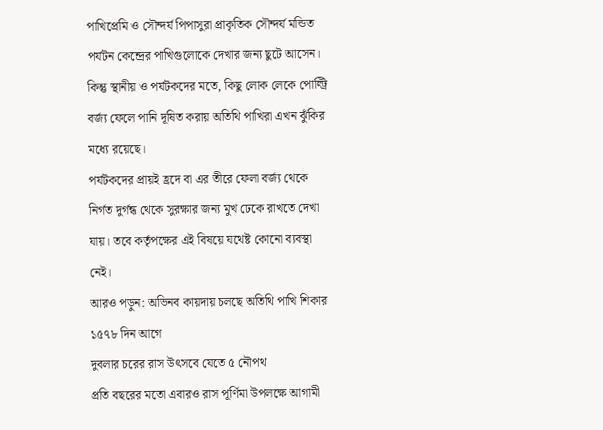পাখিপ্রেমি ও সৌন্দর্য পিপাসুরা প্রাকৃতিক সৌন্দর্য মন্ডিত পর্যটন কেন্দ্রের পাখিগুলোকে দেখার জন্য ছুটে আসেন।
কিন্তু স্থানীয় ও পর্যটকদের মতে, কিছু লোক লেকে পোল্ট্রি বর্জ্য ফেলে পানি দূষিত করায় অতিথি পাখিরা এখন ঝুঁকির মধ্যে রয়েছে।
পর্যটকদের প্রায়ই হ্রদে বা এর তীরে ফেলা বর্জ্য থেকে নির্গত দুর্গন্ধ থেকে সুরক্ষার জন্য মুখ ঢেকে রাখতে দেখা যায়। তবে কর্তৃপক্ষের এই বিষয়ে যথেষ্ট কোনো ব্যবস্থা নেই।
আরও পড়ুন: অভিনব কায়দায় চলছে অতিথি পাখি শিকার
১৫৭৮ দিন আগে
দুবলার চরের রাস উৎসবে যেতে ৫ নৌপথ
প্রতি বছরের মতো এবারও রাস পূর্ণিমা উপলক্ষে আগামী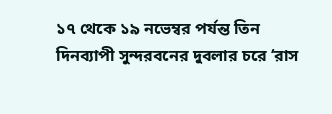১৭ থেকে ১৯ নভেম্বর পর্যন্ত তিন দিনব্যাপী সুন্দরবনের দুবলার চরে ‘রাস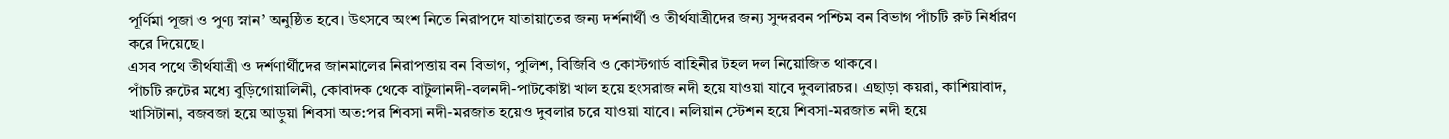পূর্ণিমা পূজা ও পুণ্য স্নান’ অনুষ্ঠিত হবে। উৎসবে অংশ নিতে নিরাপদে যাতায়াতের জন্য দর্শনার্থী ও তীর্থযাত্রীদের জন্য সুন্দরবন পশ্চিম বন বিভাগ পাঁচটি রুট নির্ধারণ করে দিয়েছে।
এসব পথে তীর্থযাত্রী ও দর্শণার্থীদের জানমালের নিরাপত্তায় বন বিভাগ, পুলিশ, বিজিবি ও কোস্টগার্ড বাহিনীর টহল দল নিয়োজিত থাকবে।
পাঁচটি রুটের মধ্যে বুড়িগোয়ালিনী, কোবাদক থেকে বাটুলানদী-বলনদী-পাটকোষ্টা খাল হয়ে হংসরাজ নদী হয়ে যাওয়া যাবে দুবলারচর। এছাড়া কয়রা, কাশিয়াবাদ, খাসিটানা, বজবজা হয়ে আড়ুয়া শিবসা অত:পর শিবসা নদী-মরজাত হয়েও দুবলার চরে যাওয়া যাবে। নলিয়ান স্টেশন হয়ে শিবসা-মরজাত নদী হয়ে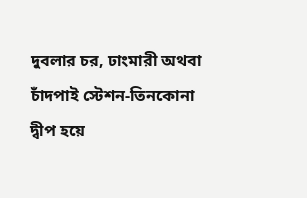দুবলার চর, ঢাংমারী অথবা চাঁদপাই স্টেশন-তিনকোনা দ্বীপ হয়ে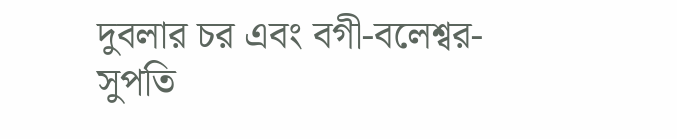দুবলার চর এবং বগী-বলেশ্বর-সুপতি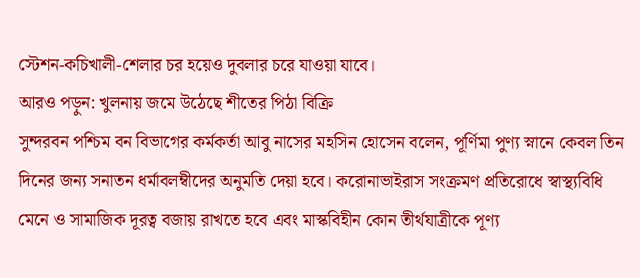স্টেশন-কচিখালী-শেলার চর হয়েও দুবলার চরে যাওয়া যাবে।
আরও পড়ুন: খুলনায় জমে উঠেছে শীতের পিঠা বিক্রি
সুন্দরবন পশ্চিম বন বিভাগের কর্মকর্তা আবু নাসের মহসিন হোসেন বলেন, পূর্ণিমা পুণ্য স্নানে কেবল তিন দিনের জন্য সনাতন ধর্মাবলম্বীদের অনুমতি দেয়া হবে। করোনাভাইরাস সংক্রমণ প্রতিরোধে স্বাস্থ্যবিধি মেনে ও সামাজিক দূরত্ব বজায় রাখতে হবে এবং মাস্কবিহীন কোন তীর্থযাত্রীকে পূণ্য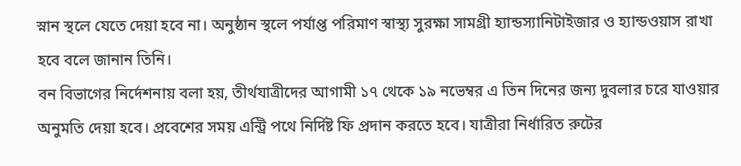স্নান স্থলে যেতে দেয়া হবে না। অনুষ্ঠান স্থলে পর্যাপ্ত পরিমাণ স্বাস্থ্য সুরক্ষা সামগ্রী হ্যান্ডস্যানিটাইজার ও হ্যান্ডওয়াস রাখা হবে বলে জানান তিনি।
বন বিভাগের নির্দেশনায় বলা হয়, তীর্থযাত্রীদের আগামী ১৭ থেকে ১৯ নভেম্বর এ তিন দিনের জন্য দুবলার চরে যাওয়ার অনুমতি দেয়া হবে। প্রবেশের সময় এন্ট্রি পথে নির্দিষ্ট ফি প্রদান করতে হবে। যাত্রীরা নির্ধারিত রুটের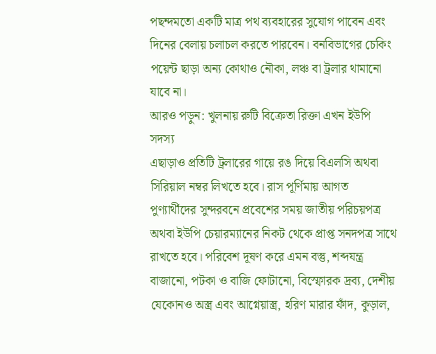পছন্দমতো একটি মাত্র পথ ব্যবহারের সুযোগ পাবেন এবং দিনের বেলায় চলাচল করতে পারবেন। বনবিভাগের চেকিং পয়েন্ট ছাড়া অন্য কোথাও নৌকা, লঞ্চ বা ট্রলার থামানো যাবে না।
আরও পড়ুন: খুলনায় রুটি বিক্রেতা রিক্তা এখন ইউপি সদস্য
এছাড়াও প্রতিটি ট্রলারের গায়ে রঙ দিয়ে বিএলসি অথবা সিরিয়াল নম্বর লিখতে হবে। রাস পূর্ণিমায় আগত পুণ্যার্থীদের সুন্দরবনে প্রবেশের সময় জাতীয় পরিচয়পত্র অথবা ইউপি চেয়ারম্যানের নিকট থেকে প্রাপ্ত সনদপত্র সাথে রাখতে হবে। পরিবেশ দূষণ করে এমন বস্তু, শব্দযন্ত্র বাজানো, পটকা ও বাজি ফোটানো, বিস্ফোরক দ্রব্য, দেশীয় যেকোনও অস্ত্র এবং আগ্নেয়াস্ত্র, হরিণ মারার ফাঁদ, কুড়াল,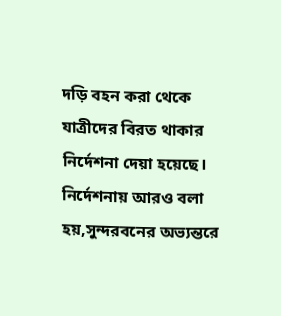দড়ি বহন করা থেকে যাত্রীদের বিরত থাকার নির্দেশনা দেয়া হয়েছে।
নির্দেশনায় আরও বলা হয়,সুন্দরবনের অভ্যন্তরে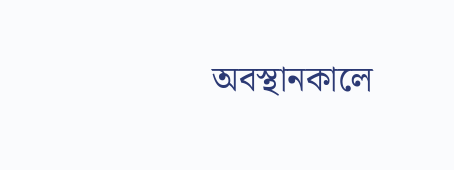অবস্থানকালে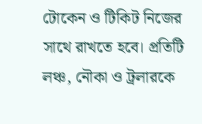টোকেন ও টিকিট নিজের সাথে রাখতে হবে। প্রতিটি লঞ্চ, নৌকা ও ট্রলারকে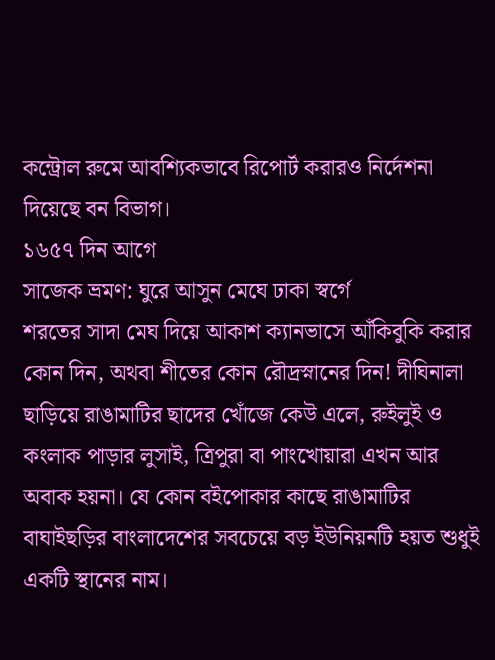কন্ট্রোল রুমে আবশ্যিকভাবে রিপোর্ট করারও নির্দেশনা দিয়েছে বন বিভাগ।
১৬৫৭ দিন আগে
সাজেক ভ্রমণ: ঘুরে আসুন মেঘে ঢাকা স্বর্গে
শরতের সাদা মেঘ দিয়ে আকাশ ক্যানভাসে আঁকিবুকি করার কোন দিন, অথবা শীতের কোন রৌদ্রস্নানের দিন! দীঘিনালা ছাড়িয়ে রাঙামাটির ছাদের খোঁজে কেউ এলে, রুইলুই ও কংলাক পাড়ার লুসাই, ত্রিপুরা বা পাংখোয়ারা এখন আর অবাক হয়না। যে কোন বইপোকার কাছে রাঙামাটির বাঘাইছড়ির বাংলাদেশের সবচেয়ে বড় ইউনিয়নটি হয়ত শুধুই একটি স্থানের নাম।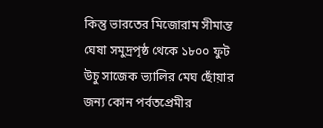কিন্তু ভারতের মিজোরাম সীমান্ত ঘেষা সমুদ্রপৃষ্ঠ থেকে ১৮০০ ফুট উচু সাজেক ভ্যালির মেঘ ছোঁয়ার জন্য কোন পর্বতপ্রেমীর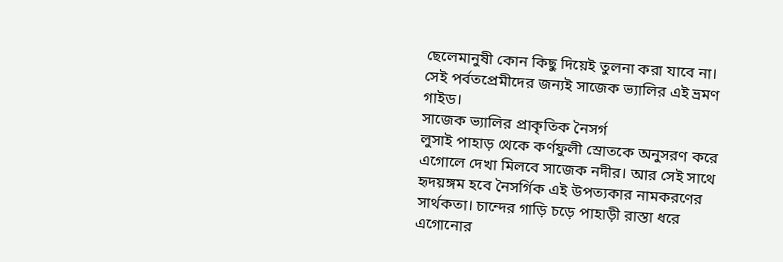ছেলেমানুষী কোন কিছু দিয়েই তুলনা করা যাবে না। সেই পর্বতপ্রেমীদের জন্যই সাজেক ভ্যালির এই ভ্রমণ গাইড।
সাজেক ভ্যালির প্রাকৃতিক নৈসর্গ
লুসাই পাহাড় থেকে কর্ণফুলী স্রোতকে অনুসরণ করে এগোলে দেখা মিলবে সাজেক নদীর। আর সেই সাথে হৃদয়ঙ্গম হবে নৈসর্গিক এই উপত্যকার নামকরণের সার্থকতা। চান্দের গাড়ি চড়ে পাহাড়ী রাস্তা ধরে এগোনোর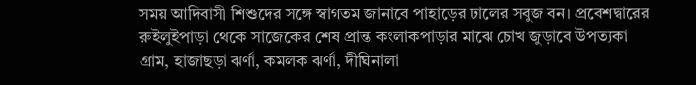সময় আদিবাসী শিশুদের সঙ্গে স্বাগতম জানাবে পাহাড়ের ঢালের সবুজ বন। প্রবেশদ্বারের রুইলুইপাড়া থেকে সাজেকের শেষ প্রান্ত কংলাকপাড়ার মাঝে চোখ জুড়াবে উপত্যকা গ্রাম, হাজাছড়া ঝর্ণা, কমলক ঝর্ণা, দীঘিনালা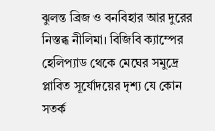ঝুলন্ত ব্রিজ ও বনবিহার আর দুরের নিস্তব্ধ নীলিমা। বিজিবি ক্যাম্পের হেলিপ্যাড থেকে মেঘের সমুদ্রে প্লাবিত সূর্যোদয়ের দৃশ্য যে কোন সতর্ক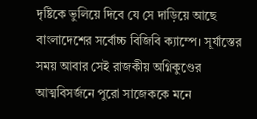দৃষ্টিকে ভুলিয়ে দিবে যে সে দাড়িয়ে আছে বাংলাদেশের সর্বোচ্চ বিজিবি ক্যাম্পে। সূর্যাস্তের সময় আবার সেই রাজকীয় অগ্নিকুণ্ডের আত্মবিসর্জনে পুরো সাজেককে মনে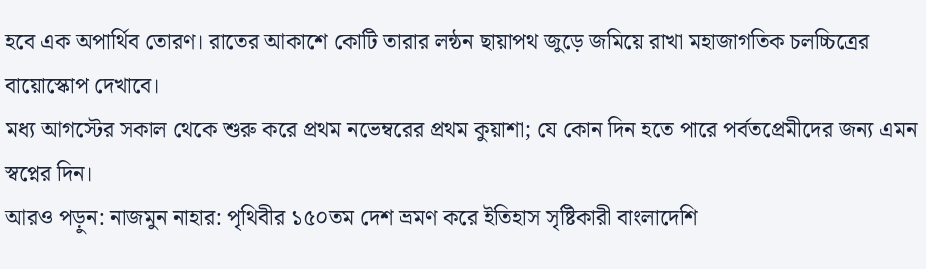হবে এক অপার্থিব তোরণ। রাতের আকাশে কোটি তারার লন্ঠন ছায়াপথ জুড়ে জমিয়ে রাখা মহাজাগতিক চলচ্চিত্রের বায়োস্কোপ দেখাবে।
মধ্য আগস্টের সকাল থেকে শুরু করে প্রথম নভেম্বরের প্রথম কুয়াশা; যে কোন দিন হতে পারে পর্বতপ্রেমীদের জন্য এমন স্বপ্নের দিন।
আরও পড়ুন: নাজমুন নাহার: পৃথিবীর ১৫০তম দেশ ভ্রমণ করে ইতিহাস সৃষ্টিকারী বাংলাদেশি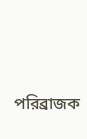পরিব্রাজক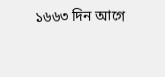১৬৬৩ দিন আগে